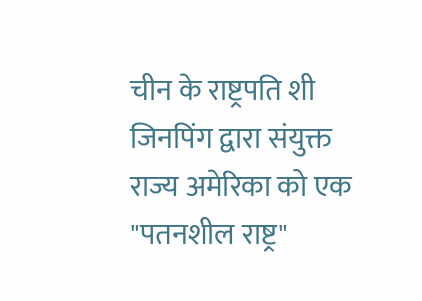चीन के राष्ट्रपति शी जिनपिंग द्वारा संयुक्त राज्य अमेरिका को एक "पतनशील राष्ट्र"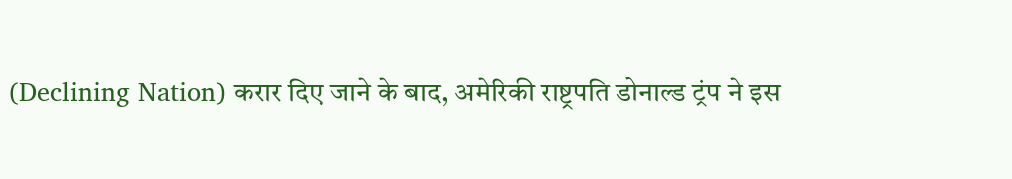(Declining Nation) करार दिए जाने के बाद, अमेरिकी राष्ट्रपति डोनाल्ड ट्रंप ने इस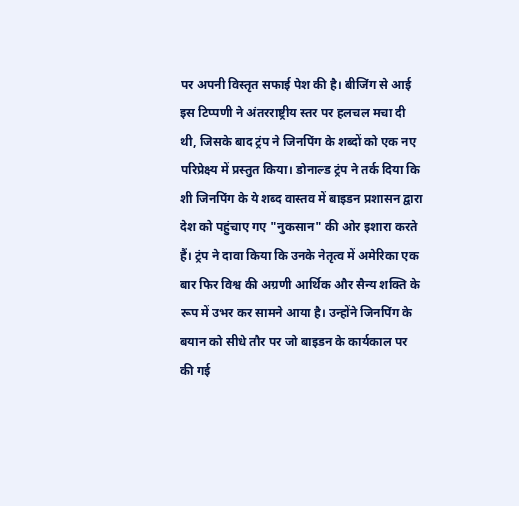पर अपनी विस्तृत सफाई पेश की है। बीजिंग से आई इस टिप्पणी ने अंतरराष्ट्रीय स्तर पर हलचल मचा दी थी, जिसके बाद ट्रंप ने जिनपिंग के शब्दों को एक नए परिप्रेक्ष्य में प्रस्तुत किया। डोनाल्ड ट्रंप ने तर्क दिया कि शी जिनपिंग के ये शब्द वास्तव में बाइडन प्रशासन द्वारा देश को पहुंचाए गए "नुकसान" की ओर इशारा करते हैं। ट्रंप ने दावा किया कि उनके नेतृत्व में अमेरिका एक बार फिर विश्व की अग्रणी आर्थिक और सैन्य शक्ति के रूप में उभर कर सामने आया है। उन्होंने जिनपिंग के बयान को सीधे तौर पर जो बाइडन के कार्यकाल पर की गई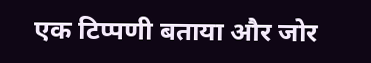एक टिप्पणी बताया और जोर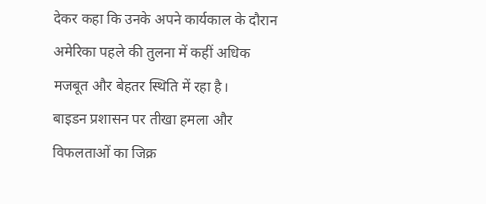देकर कहा कि उनके अपने कार्यकाल के दौरान अमेरिका पहले की तुलना में कहीं अधिक मजबूत और बेहतर स्थिति में रहा है।
बाइडन प्रशासन पर तीखा हमला और विफलताओं का जिक्र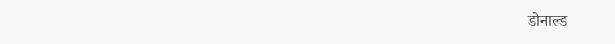डोनाल्ड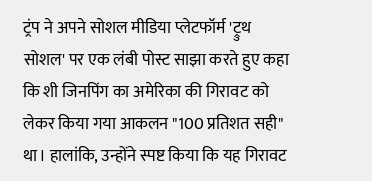ट्रंप ने अपने सोशल मीडिया प्लेटफॉर्म 'ट्रुथ सोशल' पर एक लंबी पोस्ट साझा करते हुए कहा कि शी जिनपिंग का अमेरिका की गिरावट को लेकर किया गया आकलन "100 प्रतिशत सही" था। हालांकि, उन्होंने स्पष्ट किया कि यह गिरावट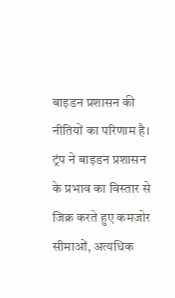बाइडन प्रशासन की नीतियों का परिणाम है। ट्रंप ने बाइडन प्रशासन के प्रभाव का विस्तार से जिक्र करते हुए कमजोर सीमाओं, अत्यधिक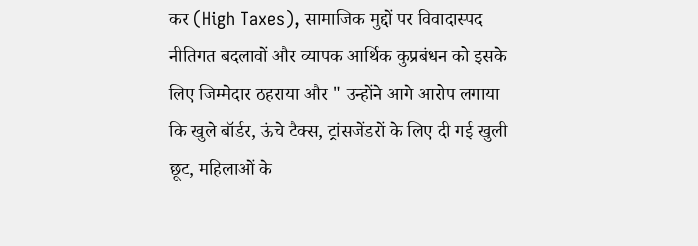कर (High Taxes), सामाजिक मुद्दों पर विवादास्पद नीतिगत बदलावों और व्यापक आर्थिक कुप्रबंधन को इसके लिए जिम्मेदार ठहराया और " उन्होंने आगे आरोप लगाया कि खुले बॉर्डर, ऊंचे टैक्स, ट्रांसजेंडरों के लिए दी गई खुली छूट, महिलाओं के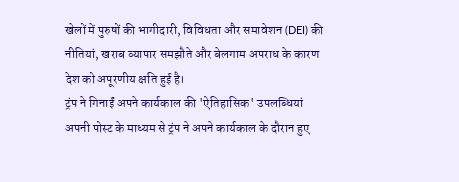खेलों में पुरुषों की भागीदारी, विविधता और समावेशन (DEI) की नीतियां, खराब व्यापार समझौते और बेलगाम अपराध के कारण देश को अपूरणीय क्षति हुई है।
ट्रंप ने गिनाईं अपने कार्यकाल की 'ऐतिहासिक' उपलब्धियां
अपनी पोस्ट के माध्यम से ट्रंप ने अपने कार्यकाल के दौरान हुए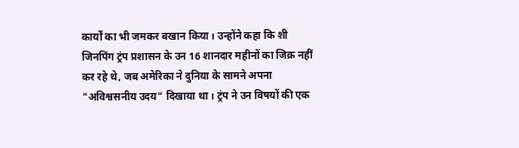कार्यों का भी जमकर बखान किया। उन्होंने कहा कि शी जिनपिंग ट्रंप प्रशासन के उन 16 शानदार महीनों का जिक्र नहीं कर रहे थे, जब अमेरिका ने दुनिया के सामने अपना "अविश्वसनीय उदय" दिखाया था। ट्रंप ने उन विषयों की एक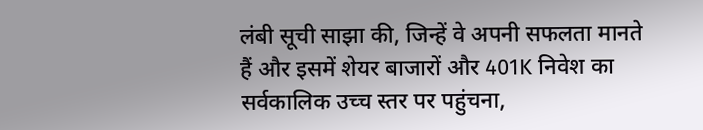लंबी सूची साझा की, जिन्हें वे अपनी सफलता मानते हैं और इसमें शेयर बाजारों और 401K निवेश का सर्वकालिक उच्च स्तर पर पहुंचना,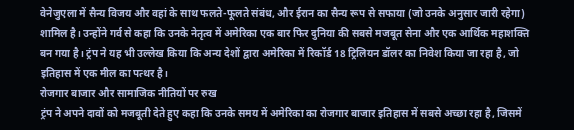वेनेजुएला में सैन्य विजय और वहां के साथ फलते-फूलते संबंध, और ईरान का सैन्य रूप से सफाया (जो उनके अनुसार जारी रहेगा) शामिल है। उन्होंने गर्व से कहा कि उनके नेतृत्व में अमेरिका एक बार फिर दुनिया की सबसे मजबूत सेना और एक आर्थिक महाशक्ति बन गया है। ट्रंप ने यह भी उल्लेख किया कि अन्य देशों द्वारा अमेरिका में रिकॉर्ड 18 ट्रिलियन डॉलर का निवेश किया जा रहा है, जो इतिहास में एक मील का पत्थर है।
रोजगार बाजार और सामाजिक नीतियों पर रुख
ट्रंप ने अपने दावों को मजबूती देते हुए कहा कि उनके समय में अमेरिका का रोजगार बाजार इतिहास में सबसे अच्छा रहा है, जिसमें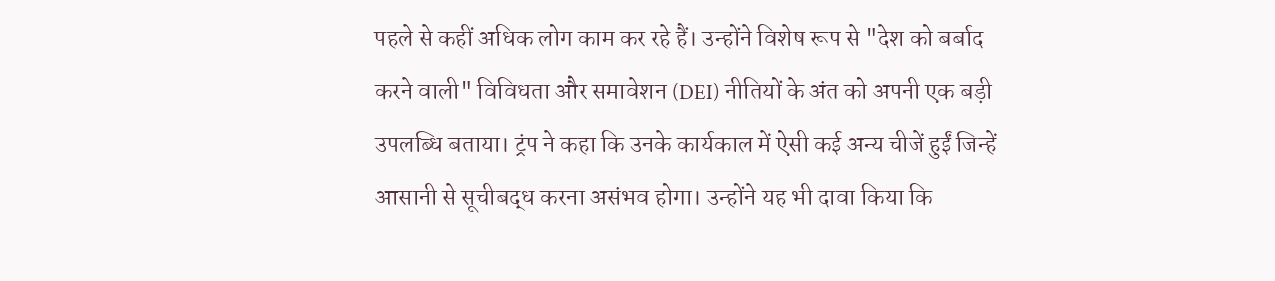पहले से कहीं अधिक लोग काम कर रहे हैं। उन्होंने विशेष रूप से "देश को बर्बाद करने वाली" विविधता और समावेशन (DEI) नीतियों के अंत को अपनी एक बड़ी उपलब्धि बताया। ट्रंप ने कहा कि उनके कार्यकाल में ऐसी कई अन्य चीजें हुईं जिन्हें आसानी से सूचीबद्ध करना असंभव होगा। उन्होंने यह भी दावा किया कि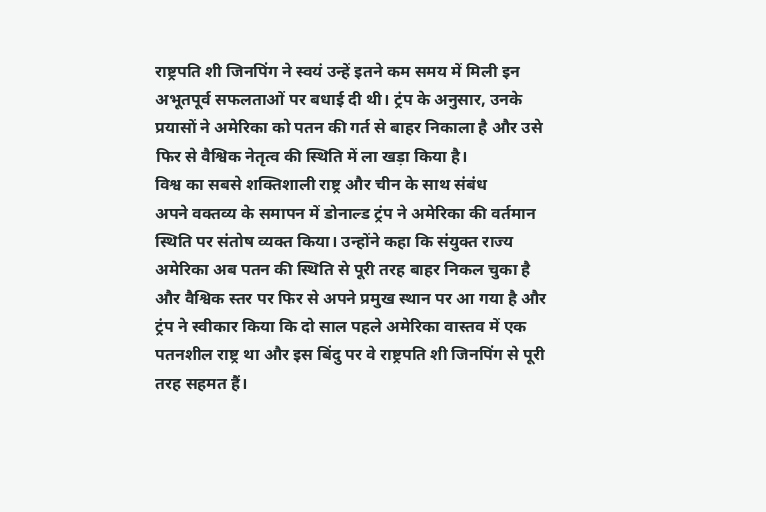राष्ट्रपति शी जिनपिंग ने स्वयं उन्हें इतने कम समय में मिली इन अभूतपूर्व सफलताओं पर बधाई दी थी। ट्रंप के अनुसार, उनके प्रयासों ने अमेरिका को पतन की गर्त से बाहर निकाला है और उसे फिर से वैश्विक नेतृत्व की स्थिति में ला खड़ा किया है।
विश्व का सबसे शक्तिशाली राष्ट्र और चीन के साथ संबंध
अपने वक्तव्य के समापन में डोनाल्ड ट्रंप ने अमेरिका की वर्तमान स्थिति पर संतोष व्यक्त किया। उन्होंने कहा कि संयुक्त राज्य अमेरिका अब पतन की स्थिति से पूरी तरह बाहर निकल चुका है और वैश्विक स्तर पर फिर से अपने प्रमुख स्थान पर आ गया है और ट्रंप ने स्वीकार किया कि दो साल पहले अमेरिका वास्तव में एक पतनशील राष्ट्र था और इस बिंदु पर वे राष्ट्रपति शी जिनपिंग से पूरी तरह सहमत हैं।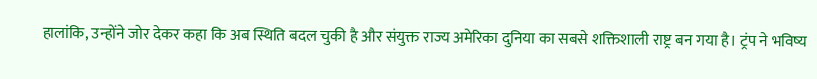हालांकि, उन्होंने जोर देकर कहा कि अब स्थिति बदल चुकी है और संयुक्त राज्य अमेरिका दुनिया का सबसे शक्तिशाली राष्ट्र बन गया है। ट्रंप ने भविष्य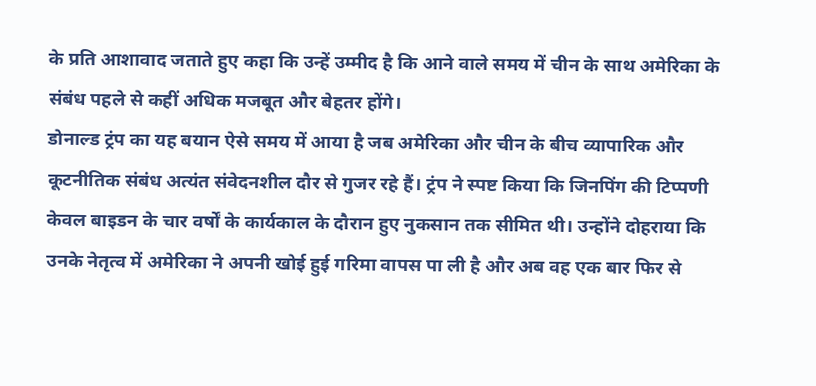के प्रति आशावाद जताते हुए कहा कि उन्हें उम्मीद है कि आने वाले समय में चीन के साथ अमेरिका के संबंध पहले से कहीं अधिक मजबूत और बेहतर होंगे।
डोनाल्ड ट्रंप का यह बयान ऐसे समय में आया है जब अमेरिका और चीन के बीच व्यापारिक और कूटनीतिक संबंध अत्यंत संवेदनशील दौर से गुजर रहे हैं। ट्रंप ने स्पष्ट किया कि जिनपिंग की टिप्पणी केवल बाइडन के चार वर्षों के कार्यकाल के दौरान हुए नुकसान तक सीमित थी। उन्होंने दोहराया कि उनके नेतृत्व में अमेरिका ने अपनी खोई हुई गरिमा वापस पा ली है और अब वह एक बार फिर से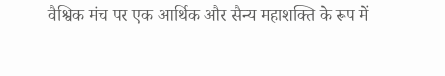वैश्विक मंच पर एक आर्थिक और सैन्य महाशक्ति के रूप में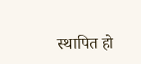स्थापित हो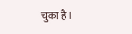चुका है।